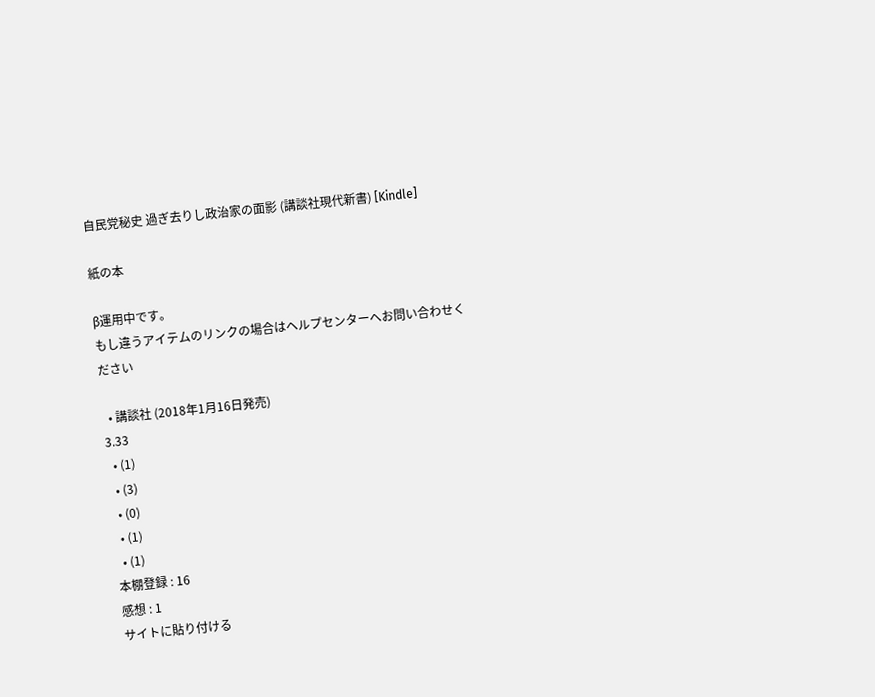自民党秘史 過ぎ去りし政治家の面影 (講談社現代新書) [Kindle]

紙の本

β運用中です。
もし違うアイテムのリンクの場合はヘルプセンターへお問い合わせください

  • 講談社 (2018年1月16日発売)
3.33
  • (1)
  • (3)
  • (0)
  • (1)
  • (1)
本棚登録 : 16
感想 : 1
サイトに貼り付ける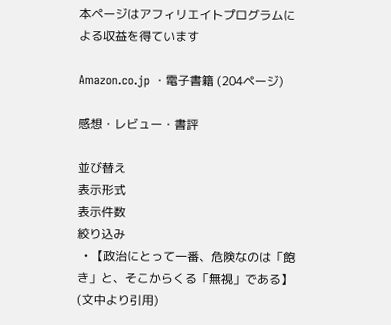本ページはアフィリエイトプログラムによる収益を得ています

Amazon.co.jp ・電子書籍 (204ページ)

感想・レビュー・書評

並び替え
表示形式
表示件数
絞り込み
  • 【政治にとって一番、危険なのは「飽き」と、そこからくる「無視」である】(文中より引用)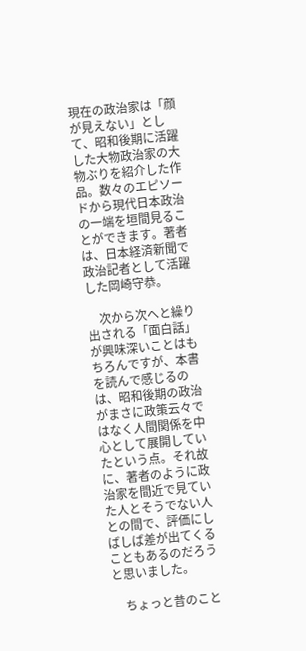現在の政治家は「顔が見えない」として、昭和後期に活躍した大物政治家の大物ぶりを紹介した作品。数々のエピソードから現代日本政治の一端を垣間見ることができます。著者は、日本経済新聞で政治記者として活躍した岡崎守恭。

    次から次へと繰り出される「面白話」が興味深いことはもちろんですが、本書を読んで感じるのは、昭和後期の政治がまさに政策云々ではなく人間関係を中心として展開していたという点。それ故に、著者のように政治家を間近で見ていた人とそうでない人との間で、評価にしばしば差が出てくることもあるのだろうと思いました。

    ちょっと昔のこと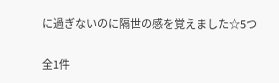に過ぎないのに隔世の感を覚えました☆5つ

全1件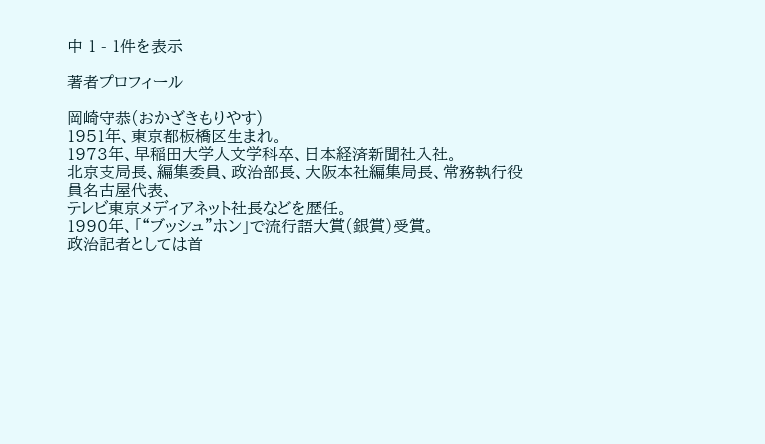中 1 - 1件を表示

著者プロフィール

岡崎守恭(おかざきもりやす)
1951年、東京都板橋区生まれ。
1973年、早稲田大学人文学科卒、日本経済新聞社入社。
北京支局長、編集委員、政治部長、大阪本社編集局長、常務執行役員名古屋代表、
テレビ東京メディアネット社長などを歴任。
1990年、「“ブッシュ”ホン」で流行語大賞(銀賞)受賞。
政治記者としては首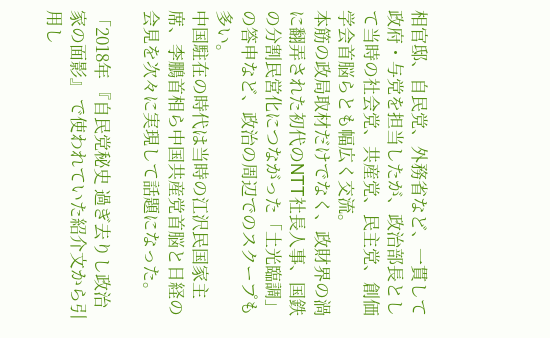相官邸、自民党、外務省など、一貫して政府・与党を担当したが、政治部長として当時の社会党、共産党、民主党、創価学会首脳らとも幅広く交流。
本筋の政局取材だけでなく、政財界の渦に翻弄された初代のNTT社長人事、国鉄の分割民営化につながった「土光臨調」の答申など、政治の周辺でのスクープも多い。
中国駐在の時代は当時の江沢民国家主席、李鵬首相ら中国共産党首脳と日経の会見を次々に実現して話題になった。

「2018年 『自民党秘史 過ぎ去りし政治家の面影』 で使われていた紹介文から引用し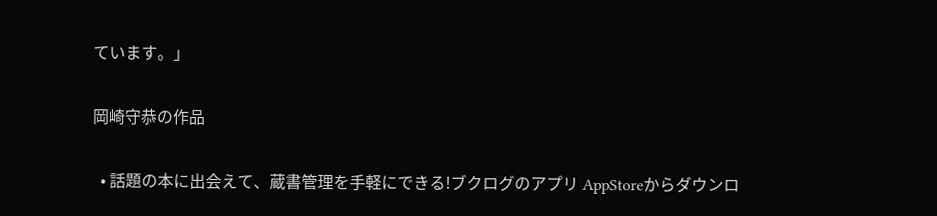ています。」

岡崎守恭の作品

  • 話題の本に出会えて、蔵書管理を手軽にできる!ブクログのアプリ AppStoreからダウンロ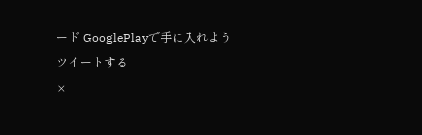ード GooglePlayで手に入れよう
ツイートする
×